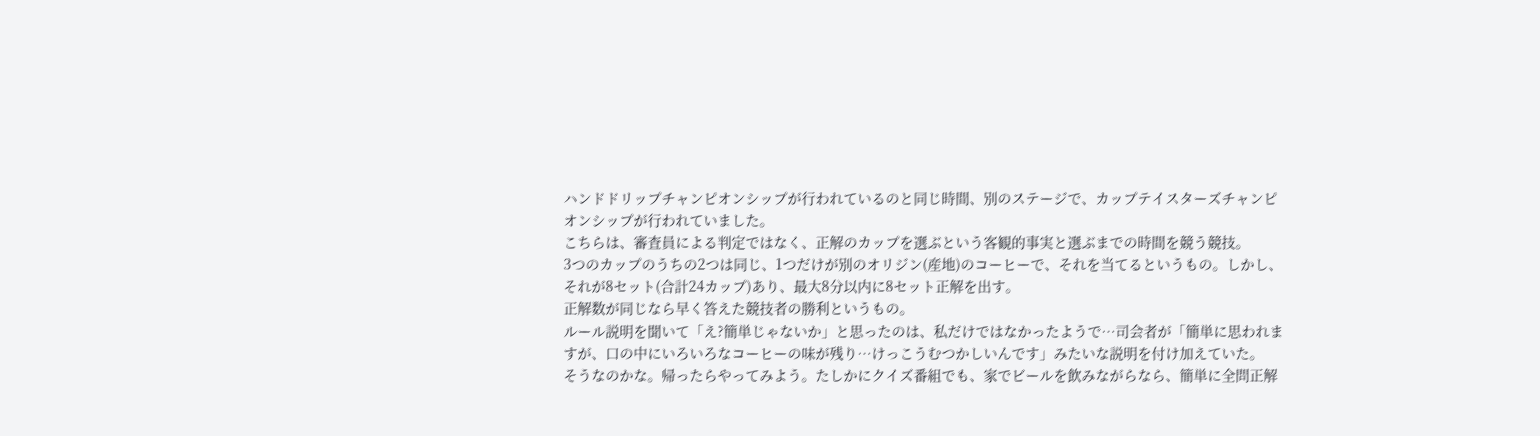ハンドドリップチャンピオンシップが行われているのと同じ時間、別のステージで、カップテイスターズチャンピオンシップが行われていました。
こちらは、審査員による判定ではなく、正解のカップを選ぶという客観的事実と選ぶまでの時間を競う競技。
3つのカップのうちの2つは同じ、1つだけが別のオリジン(産地)のコーヒーで、それを当てるというもの。しかし、それが8セット(合計24カップ)あり、最大8分以内に8セット正解を出す。
正解数が同じなら早く答えた競技者の勝利というもの。
ルール説明を聞いて「え?簡単じゃないか」と思ったのは、私だけではなかったようで…司会者が「簡単に思われますが、口の中にいろいろなコーヒーの味が残り…けっこうむつかしいんです」みたいな説明を付け加えていた。
そうなのかな。帰ったらやってみよう。たしかにクイズ番組でも、家でビールを飲みながらなら、簡単に全問正解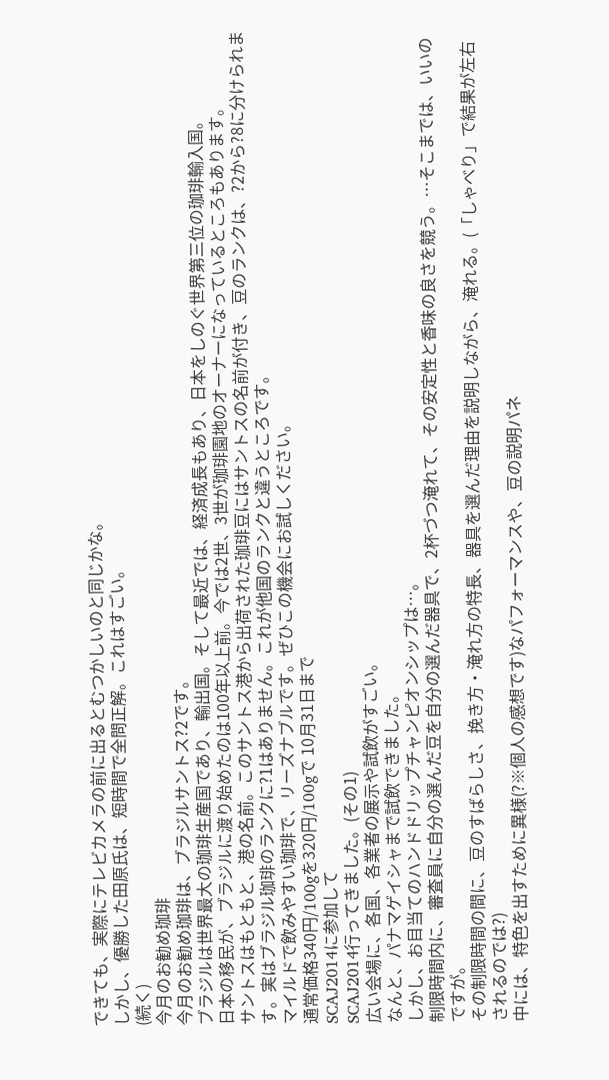できても、実際にテレビカメラの前に出るとむつかしいのと同じかな。
しかし、優勝した田原氏は、短時間で全問正解。これはすごい。
(続く)
今月のお勧め珈琲
今月のお勧め珈琲は、ブラジルサントス?2です。
ブラジルは世界最大の珈琲生産国であり、輸出国。そして最近では、経済成長もあり、日本をしのぐ世界第三位の珈琲輸入国。
日本の移民が、ブラジルに渡り始めたのは100年以上前。今では2世、3世が珈琲園地のオーナーになっているところもあります。
サントスはもともと、港の名前。このサントス港から出荷された珈琲豆にはサントスの名前が付き、豆のランクは、?2から?8に分けられます。実はブラジル珈琲のランクに?1はありません。これが他国のランクと違うところです。
マイルドで飲みやすい珈琲で、リーズナブルです。ぜひこの機会にお試しください。
通常価格340円/100gを320円/100gで 10月31日まで
SCAJ2014に参加して
SCAJ2014行ってきました。(その1)
広い会場に、各国、各業者の展示や試飲がすごい。
なんと、パナマゲイシャまで試飲できました。
しかし、お目当てのハンドドリップチャンピオンシップは…。
制限時間内に、審査員に自分の選んだ豆を自分の選んだ器具で、2杯づつ淹れて、その安定性と香味の良さを競う。…そこまでは、いいのですが。
その制限時間の間に、豆のすばらしさ、挽き方・淹れ方の特長、器具を選んだ理由を説明しながら、淹れる。(「しゃべり」で結果が左右されるのでは?)
中には、特色を出すために異様(?※個人の感想です)なパフォーマンスや、豆の説明パネ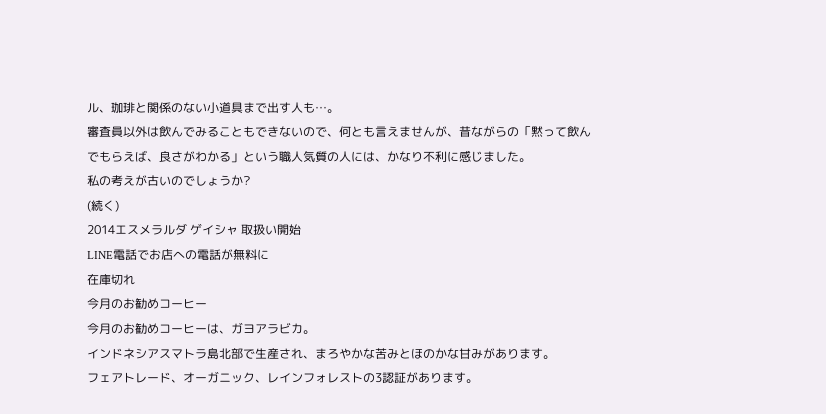ル、珈琲と関係のない小道具まで出す人も…。
審査員以外は飲んでみることもできないので、何とも言えませんが、昔ながらの「黙って飲んでもらえば、良さがわかる」という職人気質の人には、かなり不利に感じました。
私の考えが古いのでしょうか?
(続く)
2014エスメラルダ ゲイシャ 取扱い開始
LINE電話でお店への電話が無料に
在庫切れ
今月のお勧めコーヒー
今月のお勧めコーヒーは、ガヨアラビカ。
インドネシアスマトラ島北部で生産され、まろやかな苦みとほのかな甘みがあります。
フェアトレード、オーガニック、レインフォレストの3認証があります。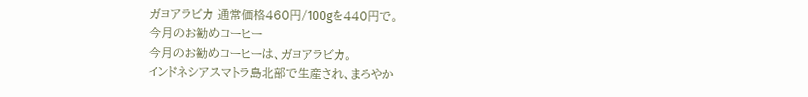ガヨアラビカ 通常価格460円/100gを440円で。
今月のお勧めコーヒー
今月のお勧めコーヒーは、ガヨアラビカ。
インドネシアスマトラ島北部で生産され、まろやか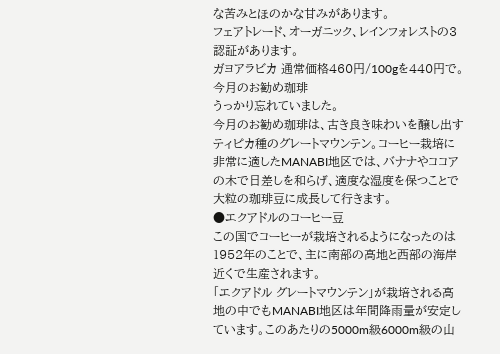な苦みとほのかな甘みがあります。
フェアトレード、オーガニック、レインフォレストの3認証があります。
ガヨアラビカ 通常価格460円/100gを440円で。
今月のお勧め珈琲
うっかり忘れていました。
今月のお勧め珈琲は、古き良き味わいを醸し出すティピカ種のグレートマウンテン。コーヒー栽培に非常に適したMANABI地区では、バナナやココアの木で日差しを和らげ、適度な湿度を保つことで大粒の珈琲豆に成長して行きます。
●エクアドルのコーヒー豆
この国でコーヒーが栽培されるようになったのは1952年のことで、主に南部の高地と西部の海岸近くで生産されます。
「エクアドル グレートマウンテン」が栽培される高地の中でもMANABI地区は年間降雨量が安定しています。このあたりの5000m級6000m級の山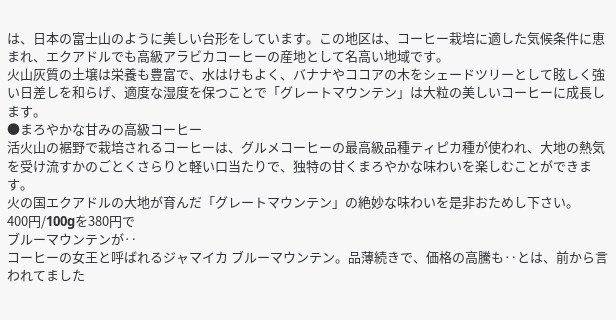は、日本の富士山のように美しい台形をしています。この地区は、コーヒー栽培に適した気候条件に恵まれ、エクアドルでも高級アラビカコーヒーの産地として名高い地域です。
火山灰質の土壌は栄養も豊富で、水はけもよく、バナナやココアの木をシェードツリーとして眩しく強い日差しを和らげ、適度な湿度を保つことで「グレートマウンテン」は大粒の美しいコーヒーに成長します。
●まろやかな甘みの高級コーヒー
活火山の裾野で栽培されるコーヒーは、グルメコーヒーの最高級品種ティピカ種が使われ、大地の熱気を受け流すかのごとくさらりと軽い口当たりで、独特の甘くまろやかな味わいを楽しむことができます。
火の国エクアドルの大地が育んだ「グレートマウンテン」の絶妙な味わいを是非おためし下さい。
400円/100gを380円で
ブルーマウンテンが‥
コーヒーの女王と呼ばれるジャマイカ ブルーマウンテン。品薄続きで、価格の高騰も‥とは、前から言われてました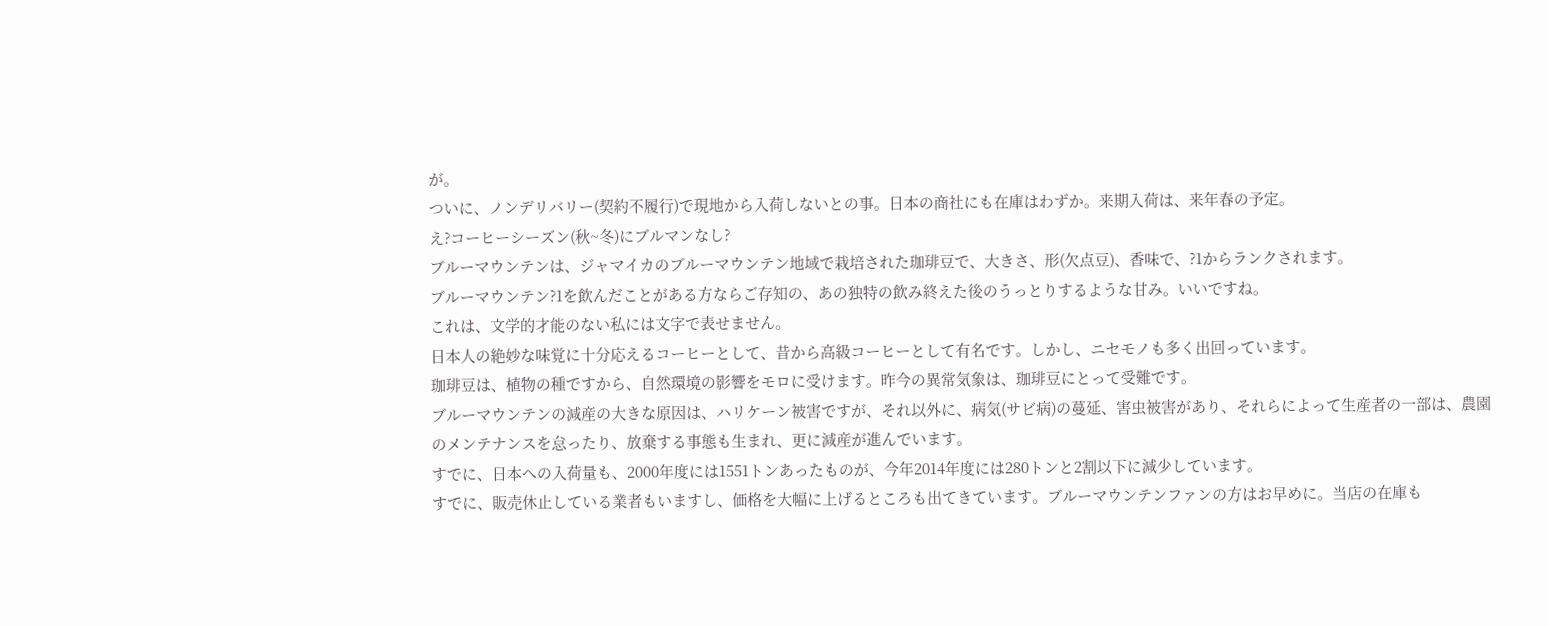が。
ついに、ノンデリバリー(契約不履行)で現地から入荷しないとの事。日本の商社にも在庫はわずか。来期入荷は、来年春の予定。
え?コーヒーシーズン(秋~冬)にブルマンなし?
ブルーマウンテンは、ジャマイカのブルーマウンテン地域で栽培された珈琲豆で、大きさ、形(欠点豆)、香味で、?1からランクされます。
ブルーマウンテン?1を飲んだことがある方ならご存知の、あの独特の飲み終えた後のうっとりするような甘み。いいですね。
これは、文学的才能のない私には文字で表せません。
日本人の絶妙な味覚に十分応えるコーヒーとして、昔から高級コーヒーとして有名です。しかし、ニセモノも多く出回っています。
珈琲豆は、植物の種ですから、自然環境の影響をモロに受けます。昨今の異常気象は、珈琲豆にとって受難です。
ブルーマウンテンの減産の大きな原因は、ハリケーン被害ですが、それ以外に、病気(サビ病)の蔓延、害虫被害があり、それらによって生産者の一部は、農園のメンテナンスを怠ったり、放棄する事態も生まれ、更に減産が進んでいます。
すでに、日本への入荷量も、2000年度には1551トンあったものが、今年2014年度には280トンと2割以下に減少しています。
すでに、販売休止している業者もいますし、価格を大幅に上げるところも出てきています。ブルーマウンテンファンの方はお早めに。当店の在庫も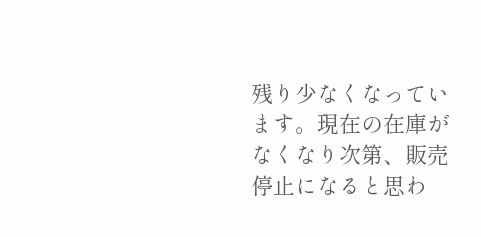残り少なくなっています。現在の在庫がなくなり次第、販売停止になると思わ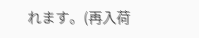れます。(再入荷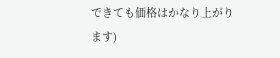できても価格はかなり上がります)